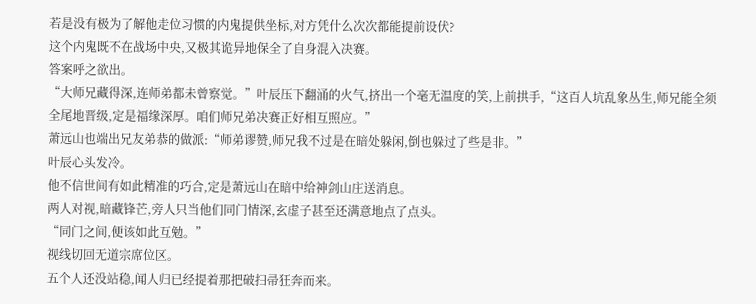若是没有极为了解他走位习惯的内鬼提供坐标,对方凭什么次次都能提前设伏?
这个内鬼既不在战场中央,又极其诡异地保全了自身混入决赛。
答案呼之欲出。
“大师兄藏得深,连师弟都未曾察觉。”叶辰压下翻涌的火气,挤出一个毫无温度的笑,上前拱手,“这百人坑乱象丛生,师兄能全须全尾地晋级,定是福缘深厚。咱们师兄弟决赛正好相互照应。”
萧远山也端出兄友弟恭的做派:“师弟谬赞,师兄我不过是在暗处躲闲,倒也躲过了些是非。”
叶辰心头发冷。
他不信世间有如此精准的巧合,定是萧远山在暗中给神剑山庄送消息。
两人对视,暗藏锋芒,旁人只当他们同门情深,玄虚子甚至还满意地点了点头。
“同门之间,便该如此互勉。”
视线切回无道宗席位区。
五个人还没站稳,闻人归已经提着那把破扫帚狂奔而来。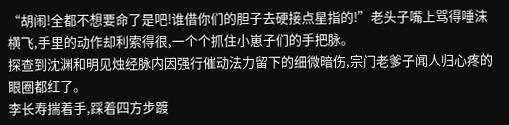“胡闹!全都不想要命了是吧!谁借你们的胆子去硬接点星指的!”老头子嘴上骂得唾沫横飞,手里的动作却利索得很,一个个抓住小崽子们的手把脉。
探查到沈渊和明见烛经脉内因强行催动法力留下的细微暗伤,宗门老爹子闻人归心疼的眼圈都红了。
李长寿揣着手,踩着四方步踱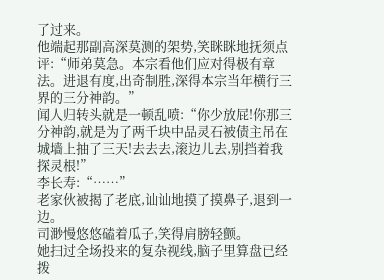了过来。
他端起那副高深莫测的架势,笑眯眯地抚须点评:“师弟莫急。本宗看他们应对得极有章法。进退有度,出奇制胜,深得本宗当年横行三界的三分神韵。”
闻人归转头就是一顿乱喷:“你少放屁!你那三分神韵,就是为了两千块中品灵石被债主吊在城墙上抽了三天!去去去,滚边儿去,别挡着我探灵根!”
李长寿:“……”
老家伙被揭了老底,讪讪地摸了摸鼻子,退到一边。
司渺慢悠悠磕着瓜子,笑得肩膀轻颤。
她扫过全场投来的复杂视线,脑子里算盘已经拨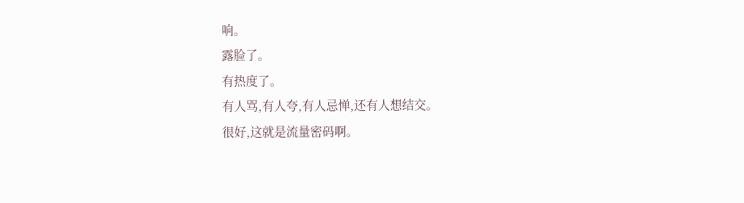响。
露脸了。
有热度了。
有人骂,有人夸,有人忌惮,还有人想结交。
很好,这就是流量密码啊。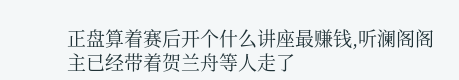正盘算着赛后开个什么讲座最赚钱,听澜阁阁主已经带着贺兰舟等人走了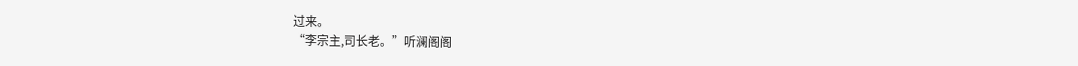过来。
“李宗主,司长老。”听澜阁阁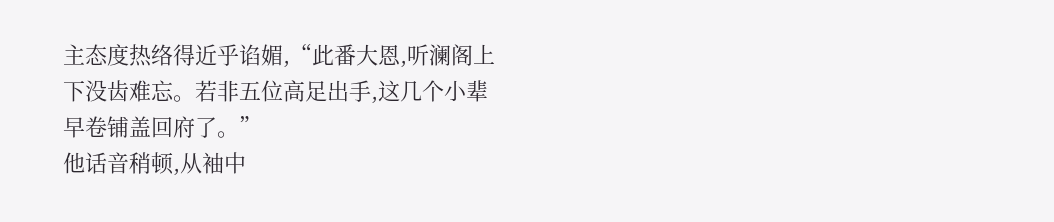主态度热络得近乎谄媚,“此番大恩,听澜阁上下没齿难忘。若非五位高足出手,这几个小辈早卷铺盖回府了。”
他话音稍顿,从袖中